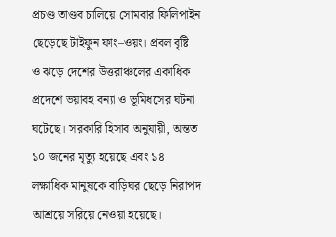প্রচণ্ড তাণ্ডব চালিয়ে সোমবার ফিলিপাইন ছেড়েছে টাইফুন ফাং–ওয়ং। প্রবল বৃষ্টি ও ঝড়ে দেশের উত্তরাঞ্চলের একাধিক প্রদেশে ভয়াবহ বন্যা ও ভূমিধসের ঘটনা ঘটেছে। সরকারি হিসাব অনুযায়ী, অন্তত ১০ জনের মৃত্যু হয়েছে এবং ১৪ লক্ষাধিক মানুষকে বাড়িঘর ছেড়ে নিরাপদ আশ্রয়ে সরিয়ে নেওয়া হয়েছে।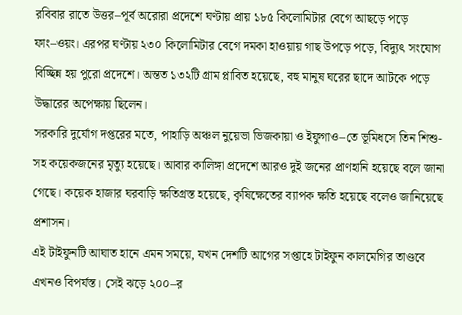রবিবার রাতে উত্তর–পূর্ব অরোরা প্রদেশে ঘণ্টায় প্রায় ১৮৫ কিলোমিটার বেগে আছড়ে পড়ে ফাং–ওয়ং। এরপর ঘণ্টায় ২৩০ কিলোমিটার বেগে দমকা হাওয়ায় গাছ উপড়ে পড়ে, বিদ্যুৎ সংযোগ বিচ্ছিন্ন হয় পুরো প্রদেশে। অন্তত ১৩২টি গ্রাম প্লাবিত হয়েছে, বহু মানুষ ঘরের ছাদে আটকে পড়ে উদ্ধারের অপেক্ষায় ছিলেন।
সরকারি দুর্যোগ দপ্তরের মতে, পাহাড়ি অঞ্চল নুয়েভা ভিজকায়া ও ইফুগাও–তে ভূমিধসে তিন শিশু-সহ কয়েকজনের মৃত্যু হয়েছে। আবার কালিঙ্গা প্রদেশে আরও দুই জনের প্রাণহানি হয়েছে বলে জানা গেছে। কয়েক হাজার ঘরবাড়ি ক্ষতিগ্রস্ত হয়েছে, কৃষিক্ষেতের ব্যাপক ক্ষতি হয়েছে বলেও জানিয়েছে প্রশাসন।
এই টাইফুনটি আঘাত হানে এমন সময়ে, যখন দেশটি আগের সপ্তাহে টাইফুন কালমেগির তাণ্ডবে এখনও বিপর্যস্ত। সেই ঝড়ে ২০০–র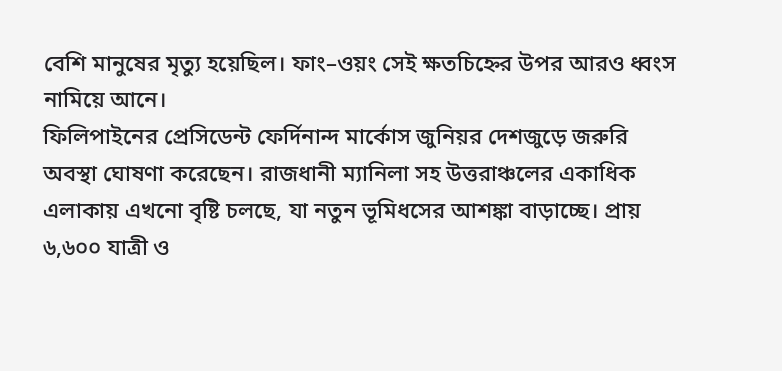বেশি মানুষের মৃত্যু হয়েছিল। ফাং–ওয়ং সেই ক্ষতচিহ্নের উপর আরও ধ্বংস নামিয়ে আনে।
ফিলিপাইনের প্রেসিডেন্ট ফের্দিনান্দ মার্কোস জুনিয়র দেশজুড়ে জরুরি অবস্থা ঘোষণা করেছেন। রাজধানী ম্যানিলা সহ উত্তরাঞ্চলের একাধিক এলাকায় এখনো বৃষ্টি চলছে, যা নতুন ভূমিধসের আশঙ্কা বাড়াচ্ছে। প্রায় ৬,৬০০ যাত্রী ও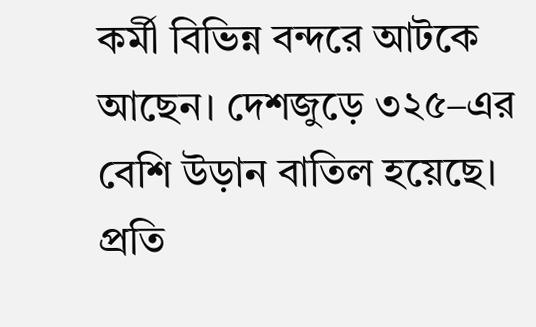কর্মী বিভিন্ন বন্দরে আটকে আছেন। দেশজুড়ে ৩২৫–এর বেশি উড়ান বাতিল হয়েছে।
প্রতি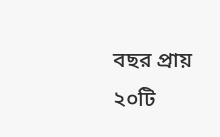বছর প্রায় ২০টি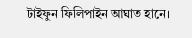টাইফুন ফিলিপাইন আঘাত হানে।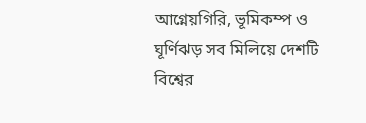আগ্নেয়গিরি, ভূমিকম্প ও ঘূর্ণিঝড় সব মিলিয়ে দেশটি বিশ্বের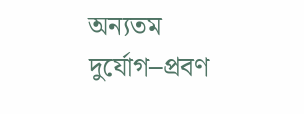অন্যতম দুর্যোগ–প্রবণ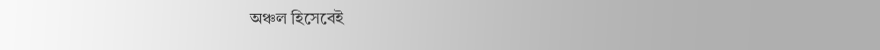অঞ্চল হিসেবেই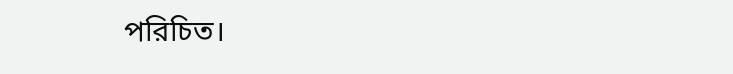পরিচিত।